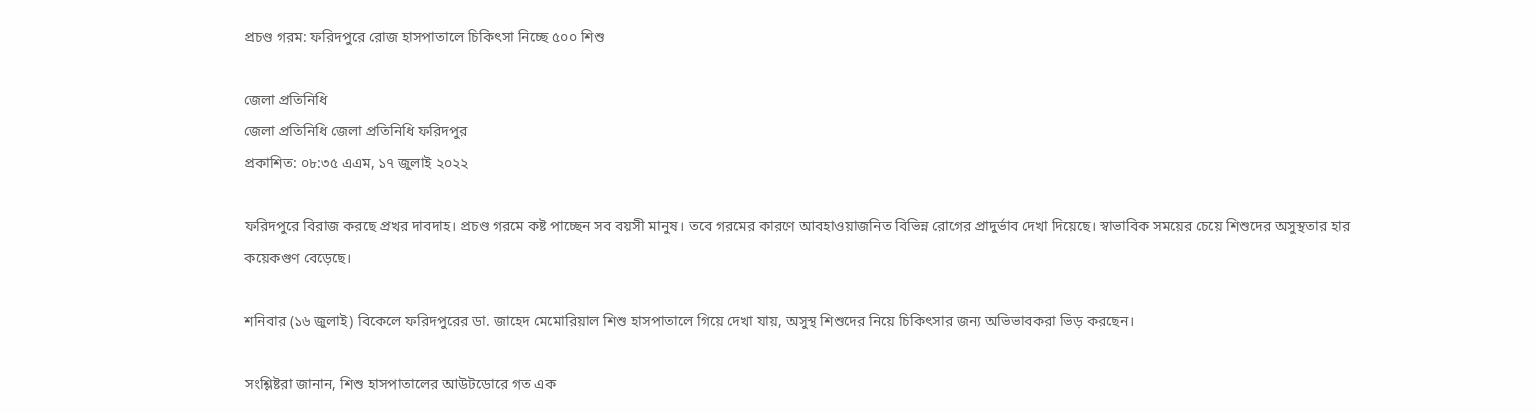প্রচণ্ড গরম: ফরিদপুরে রোজ হাসপাতালে চিকিৎসা নিচ্ছে ৫০০ শিশু

জেলা প্রতিনিধি
জেলা প্রতিনিধি জেলা প্রতিনিধি ফরিদপুর
প্রকাশিত: ০৮:৩৫ এএম, ১৭ জুলাই ২০২২

ফরিদপুরে বিরাজ করছে প্রখর দাবদাহ। প্রচণ্ড গরমে কষ্ট পাচ্ছেন সব বয়সী মানুষ। তবে গরমের কারণে আবহাওয়াজনিত বিভিন্ন রোগের প্রাদুর্ভাব দেখা দিয়েছে। স্বাভাবিক সময়ের চেয়ে শিশুদের অসুস্থতার হার কয়েকগুণ বেড়েছে।

শনিবার (১৬ জুলাই) বিকেলে ফরিদপুরের ডা. জাহেদ মেমোরিয়াল শিশু হাসপাতালে গিয়ে দেখা যায়, অসুস্থ শিশুদের নিয়ে চিকিৎসার জন্য অভিভাবকরা ভিড় করছেন।

সংশ্লিষ্টরা জানান, শিশু হাসপাতালের আউটডোরে গত এক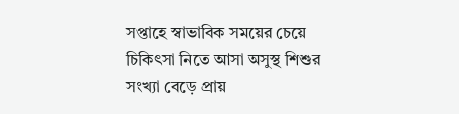সপ্তাহে স্বাভাবিক সময়ের চেয়ে চিকিৎসা নিতে আসা অসুস্থ শিশুর সংখ্যা বেড়ে প্রায়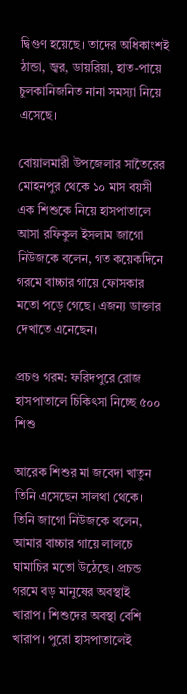দ্বিগুণ হয়েছে। তাদের অধিকাংশই ঠান্ডা, জ্বর, ডায়রিয়া, হাত-পায়ে চুলকানিজনিত নানা সমস্যা নিয়ে এসেছে।

বোয়ালমারী উপজেলার সাতৈরের মোহনপুর থেকে ১০ মাস বয়সী এক শিশুকে নিয়ে হাসপাতালে আসা রফিকুল ইসলাম জাগো নিউজকে বলেন, গত কয়েকদিনে গরমে বাচ্চার গায়ে ফোসকার মতো পড়ে গেছে। এজন্য ডাক্তার দেখাতে এনেছেন।

প্রচণ্ড গরম: ফরিদপুরে রোজ হাসপাতালে চিকিৎসা নিচ্ছে ৫০০ শিশু

আরেক শিশুর মা জবেদা খাতুন তিনি এসেছেন সালথা থেকে। তিনি জাগো নিউজকে বলেন, আমার বাচ্চার গায়ে লালচে ঘামাচির মতো উঠেছে। প্রচন্ড গরমে বড় মানুষের অবস্থাই খারাপ। শিশুদের অবস্থা বেশি খারাপ। পুরো হাসপাতালেই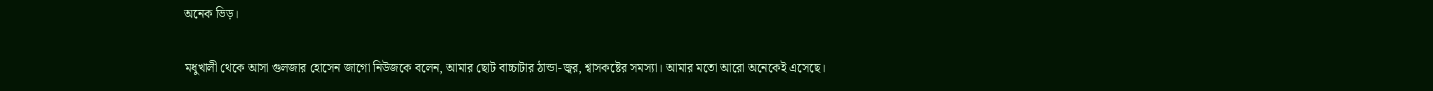অনেক ভিড়।

মধুখালী থেকে আসা গুলজার হোসেন জাগো নিউজকে বলেন, আমার ছোট বাচ্চাটার ঠান্ডা-জ্বর, শ্বাসকষ্টের সমস্যা। আমার মতো আরো অনেকেই এসেছে।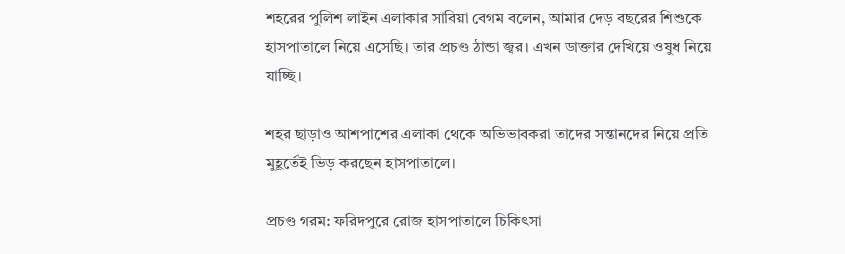শহরের পুলিশ লাইন এলাকার সাবিয়া বেগম বলেন, আমার দেড় বছরের শিশুকে হাসপাতালে নিয়ে এসেছি। তার প্রচণ্ড ঠান্ডা জ্বর। এখন ডাক্তার দেখিয়ে ওষুধ নিয়ে যাচ্ছি।

শহর ছাড়াও আশপাশের এলাকা থেকে অভিভাবকরা তাদের সন্তানদের নিয়ে প্রতি মুহূর্তেই ভিড় করছেন হাসপাতালে।

প্রচণ্ড গরম: ফরিদপুরে রোজ হাসপাতালে চিকিৎসা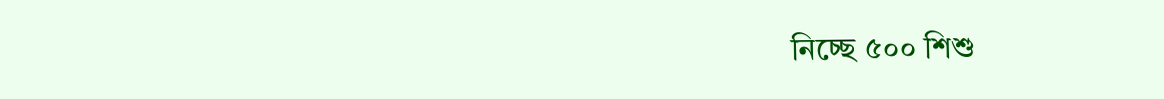নিচ্ছে ৫০০ শিশু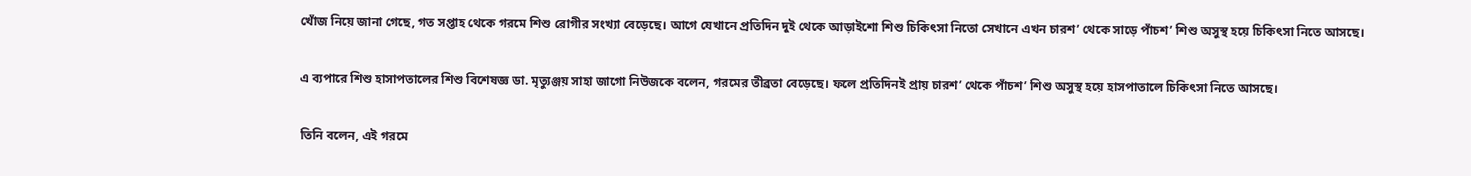খোঁজ নিয়ে জানা গেছে, গত সপ্তাহ থেকে গরমে শিশু রোগীর সংখ্যা বেড়েছে। আগে যেখানে প্রতিদিন দুই থেকে আড়াইশো শিশু চিকিৎসা নিতো সেখানে এখন চারশ’ থেকে সাড়ে পাঁচশ’ শিশু অসুস্থ হয়ে চিকিৎসা নিতে আসছে।

এ ব্যপারে শিশু হাসাপতালের শিশু বিশেষজ্ঞ ডা. মৃত্যুঞ্জয় সাহা জাগো নিউজকে বলেন, গরমের তীব্রতা বেড়েছে। ফলে প্রতিদিনই প্রায় চারশ’ থেকে পাঁচশ’ শিশু অসুস্থ হয়ে হাসপাতালে চিকিৎসা নিতে আসছে।

তিনি বলেন, এই গরমে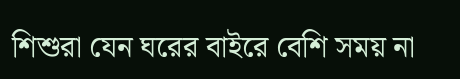শিশুরা যেন ঘরের বাইরে বেশি সময় না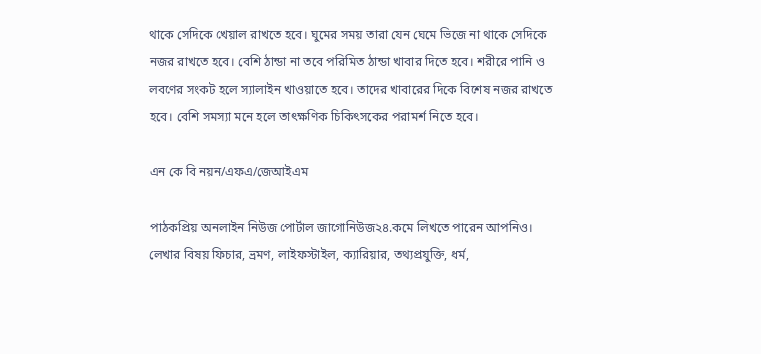থাকে সেদিকে খেয়াল রাখতে হবে। ঘুমের সময় তারা যেন ঘেমে ভিজে না থাকে সেদিকে নজর রাখতে হবে। বেশি ঠান্ডা না তবে পরিমিত ঠান্ডা খাবার দিতে হবে। শরীরে পানি ও লবণের সংকট হলে স্যালাইন খাওয়াতে হবে। তাদের খাবারের দিকে বিশেষ নজর রাখতে হবে। বেশি সমস্যা মনে হলে তাৎক্ষণিক চিকিৎসকের পরামর্শ নিতে হবে।

এন কে বি নয়ন/এফএ/জেআইএম

পাঠকপ্রিয় অনলাইন নিউজ পোর্টাল জাগোনিউজ২৪.কমে লিখতে পারেন আপনিও। লেখার বিষয় ফিচার, ভ্রমণ, লাইফস্টাইল, ক্যারিয়ার, তথ্যপ্রযুক্তি, ধর্ম,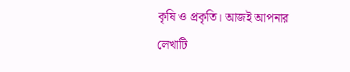কৃষি ও প্রকৃতি। আজই আপনার লেখাটি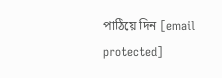পাঠিয়ে দিন [email protected]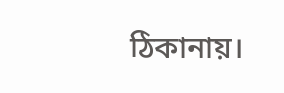ঠিকানায়।